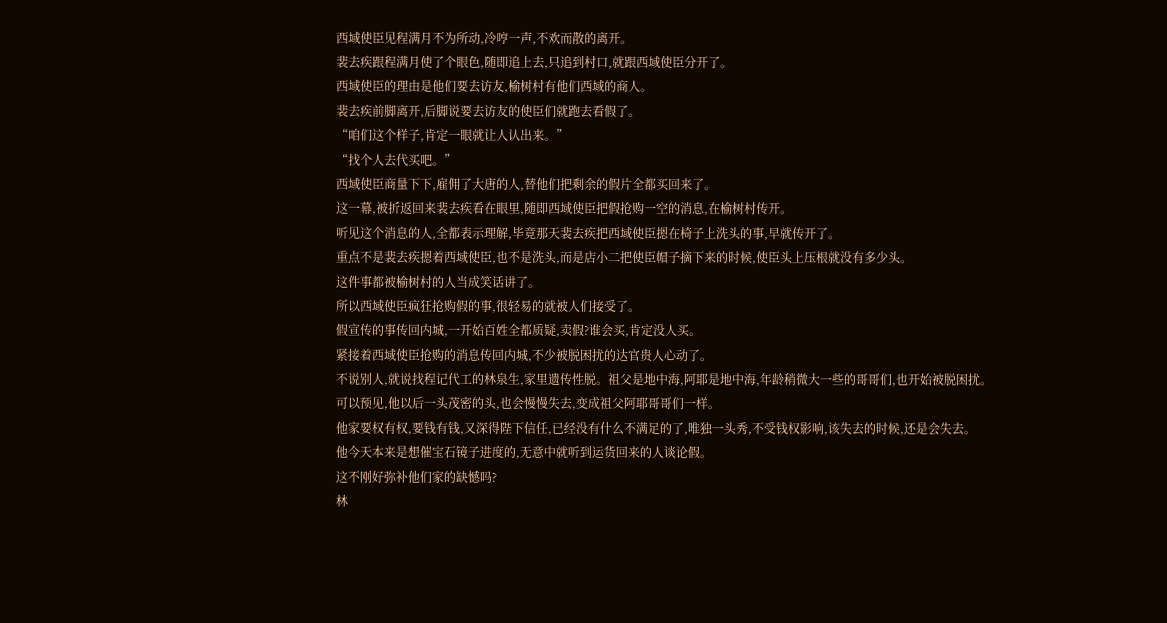西域使臣见程满月不为所动,冷哼一声,不欢而散的离开。
裴去疾跟程满月使了个眼色,随即追上去,只追到村口,就跟西域使臣分开了。
西域使臣的理由是他们要去访友,榆树村有他们西域的商人。
裴去疾前脚离开,后脚说要去访友的使臣们就跑去看假了。
“咱们这个样子,肯定一眼就让人认出来。”
“找个人去代买吧。”
西域使臣商量下下,雇佣了大唐的人,替他们把剩余的假片全都买回来了。
这一幕,被折返回来裴去疾看在眼里,随即西域使臣把假抢购一空的消息,在榆树村传开。
听见这个消息的人,全都表示理解,毕竟那天裴去疾把西域使臣摁在椅子上洗头的事,早就传开了。
重点不是裴去疾摁着西域使臣,也不是洗头,而是店小二把使臣帽子摘下来的时候,使臣头上压根就没有多少头。
这件事都被榆树村的人当成笑话讲了。
所以西域使臣疯狂抢购假的事,很轻易的就被人们接受了。
假宣传的事传回内城,一开始百姓全都质疑,卖假?谁会买,肯定没人买。
紧接着西域使臣抢购的消息传回内城,不少被脱困扰的达官贵人心动了。
不说别人,就说找程记代工的林泉生,家里遗传性脱。祖父是地中海,阿耶是地中海,年龄稍微大一些的哥哥们,也开始被脱困扰。
可以预见,他以后一头茂密的头,也会慢慢失去,变成祖父阿耶哥哥们一样。
他家要权有权,要钱有钱,又深得陛下信任,已经没有什么不满足的了,唯独一头秀,不受钱权影响,该失去的时候,还是会失去。
他今天本来是想催宝石镜子进度的,无意中就听到运货回来的人谈论假。
这不刚好弥补他们家的缺憾吗?
林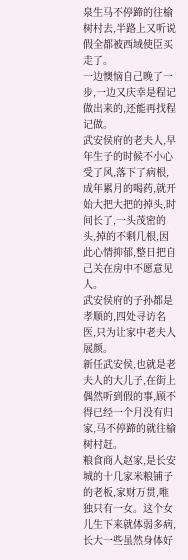泉生马不停蹄的往榆树村去,半路上又听说假全都被西域使臣买走了。
一边懊恼自己晚了一步,一边又庆幸是程记做出来的,还能再找程记做。
武安侯府的老夫人,早年生子的时候不小心受了风,落下了病根,成年累月的喝药,就开始大把大把的掉头,时间长了,一头茂密的头,掉的不剩几根,因此心情抑郁,整日把自己关在房中不愿意见人。
武安侯府的子孙都是孝顺的,四处寻访名医,只为让家中老夫人展颜。
新任武安侯,也就是老夫人的大儿子,在街上偶然听到假的事,顾不得已经一个月没有归家,马不停蹄的就往榆树村赶。
粮食商人赵家,是长安城的十几家米粮铺子的老板,家财万贯,唯独只有一女。这个女儿生下来就体弱多病,长大一些虽然身体好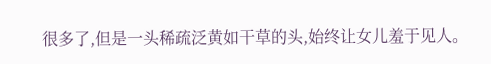很多了,但是一头稀疏泛黄如干草的头,始终让女儿羞于见人。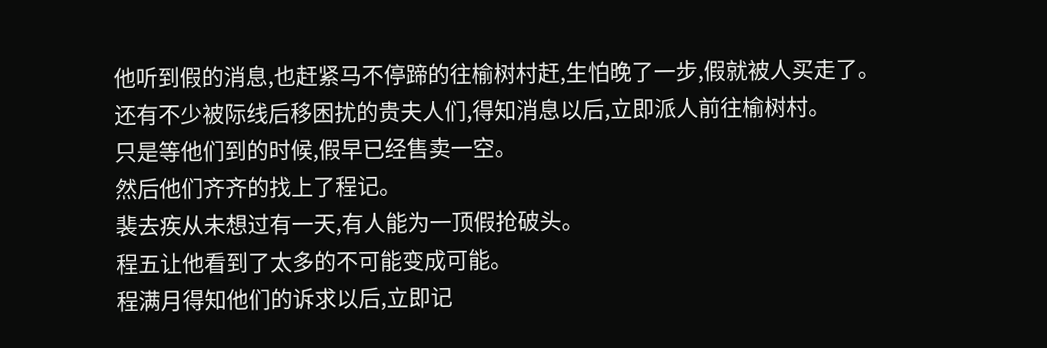他听到假的消息,也赶紧马不停蹄的往榆树村赶,生怕晚了一步,假就被人买走了。
还有不少被际线后移困扰的贵夫人们,得知消息以后,立即派人前往榆树村。
只是等他们到的时候,假早已经售卖一空。
然后他们齐齐的找上了程记。
裴去疾从未想过有一天,有人能为一顶假抢破头。
程五让他看到了太多的不可能变成可能。
程满月得知他们的诉求以后,立即记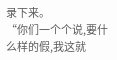录下来。
“你们一个个说,要什么样的假,我这就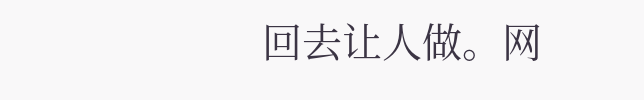回去让人做。网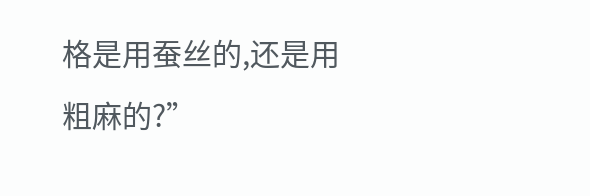格是用蚕丝的,还是用粗麻的?”